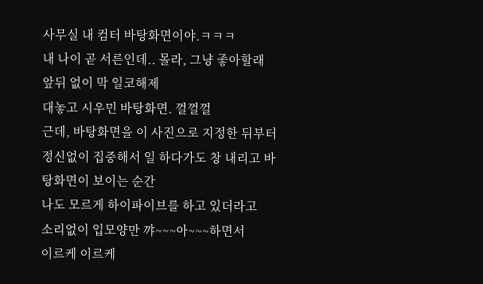사무실 내 컴터 바탕화면이야.ㅋㅋㅋ
내 나이 곧 서른인데.. 몰라, 그냥 좋아할래
앞뒤 없이 막 일코해제
대놓고 시우민 바탕화면. 껄껄껄
근데, 바탕화면을 이 사진으로 지정한 뒤부터
정신없이 집중해서 일 하다가도 창 내리고 바탕화면이 보이는 순간
나도 모르게 하이파이브를 하고 있더라고
소리없이 입모양만 꺄~~~아~~~하면서
이르케 이르케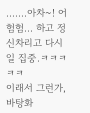.......아차~! 어험험... 하고 정신차리고 다시 일 집중.ㅋㅋㅋㅋㅋ
이래서 그런가, 바탕화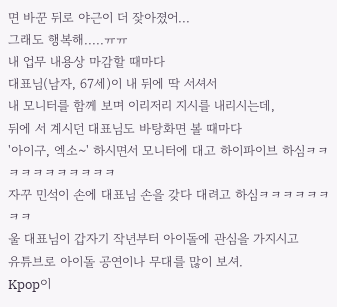면 바꾼 뒤로 야근이 더 잦아졌어...
그래도 행복해.....ㅠㅠ
내 업무 내용상 마감할 때마다
대표님(남자, 67세)이 내 뒤에 딱 서셔서
내 모니터를 함께 보며 이리저리 지시를 내리시는데,
뒤에 서 계시던 대표님도 바탕화면 볼 때마다
'아이구, 엑소~' 하시면서 모니터에 대고 하이파이브 하심ㅋㅋㅋㅋㅋㅋㅋㅋㅋㅋㅋ
자꾸 민석이 손에 대표님 손을 갖다 대려고 하심ㅋㅋㅋㅋㅋㅋㅋㅋ
울 대표님이 갑자기 작년부터 아이돌에 관심을 가지시고
유튜브로 아이돌 공연이나 무대를 많이 보셔.
Kpop이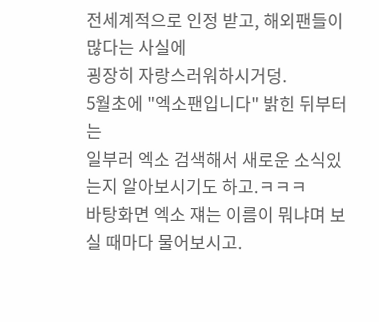전세계적으로 인정 받고, 해외팬들이 많다는 사실에
굉장히 자랑스러워하시거덩.
5월초에 "엑소팬입니다" 밝힌 뒤부터는
일부러 엑소 검색해서 새로운 소식있는지 알아보시기도 하고.ㅋㅋㅋ
바탕화면 엑소 쟤는 이름이 뭐냐며 보실 때마다 물어보시고.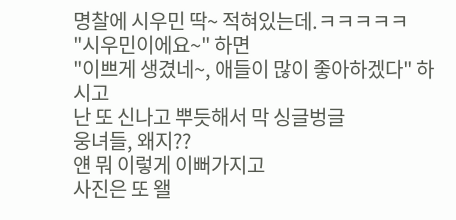명찰에 시우민 딱~ 적혀있는데.ㅋㅋㅋㅋㅋ
"시우민이에요~" 하면
"이쁘게 생겼네~, 애들이 많이 좋아하겠다" 하시고
난 또 신나고 뿌듯해서 막 싱글벙글
웅녀들, 왜지??
얜 뭐 이렇게 이뻐가지고
사진은 또 왤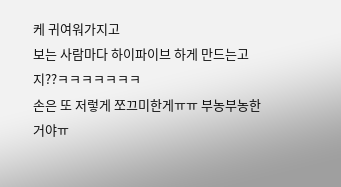케 귀여워가지고
보는 사람마다 하이파이브 하게 만드는고지??ㅋㅋㅋㅋㅋㅋㅋ
손은 또 저렇게 쪼끄미한게ㅠㅠ 부농부농한거야ㅠ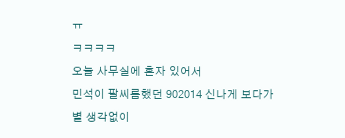ㅠ
ㅋㅋㅋㅋ
오늘 사무실에 혼자 있어서
민석이 팔씨름했던 902014 신나게 보다가
별 생각없이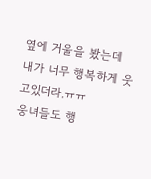옆에 거울을 봤는데
내가 너무 행복하게 웃고있더라.ㅠㅠ
웅녀들도 행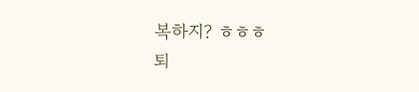복하지? ㅎㅎㅎ
퇴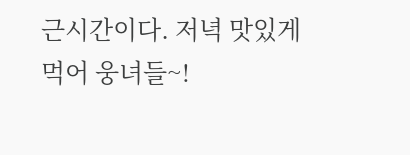근시간이다. 저녁 맛있게 먹어 웅녀들~!